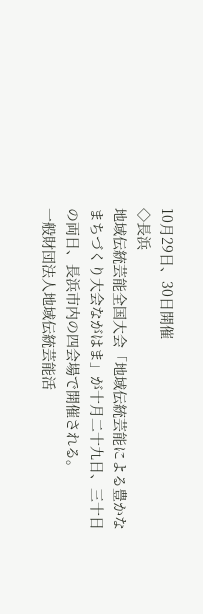10月29日、30日開催
◇長浜
地域伝統芸能全国大会「地域伝統芸能による豊かなまちづくり大会ながはま」が十月二十九日、三十日の両日、長浜市内の四会場で開催される。
一般財団法人地域伝統芸能活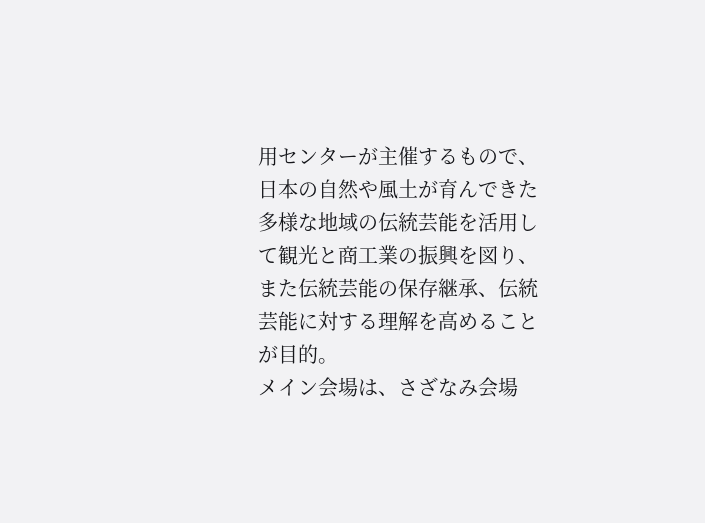用センターが主催するもので、日本の自然や風土が育んできた多様な地域の伝統芸能を活用して観光と商工業の振興を図り、また伝統芸能の保存継承、伝統芸能に対する理解を高めることが目的。
メイン会場は、さざなみ会場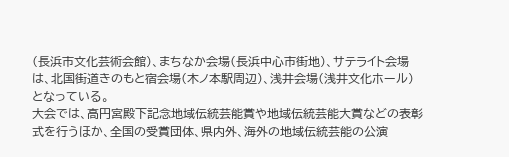(長浜市文化芸術会館)、まちなか会場(長浜中心市街地)、サテライト会場は、北国街道きのもと宿会場(木ノ本駅周辺)、浅井会場(浅井文化ホール)となっている。
大会では、高円宮殿下記念地域伝統芸能賞や地域伝統芸能大賞などの表彰式を行うほか、全国の受賞団体、県内外、海外の地域伝統芸能の公演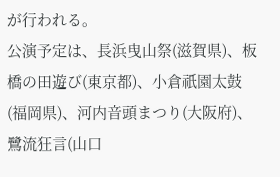が行われる。
公演予定は、長浜曳山祭(滋賀県)、板橋の田遊び(東京都)、小倉祇園太鼓(福岡県)、河内音頭まつり(大阪府)、鷺流狂言(山口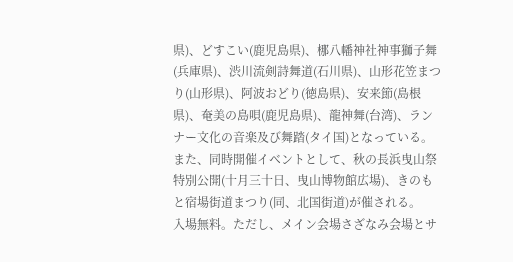県)、どすこい(鹿児島県)、梛八幡神社神事獅子舞(兵庫県)、渋川流剣詩舞道(石川県)、山形花笠まつり(山形県)、阿波おどり(徳島県)、安来節(島根県)、奄美の島唄(鹿児島県)、龍神舞(台湾)、ランナー文化の音楽及び舞踏(タイ国)となっている。
また、同時開催イベントとして、秋の長浜曳山祭特別公開(十月三十日、曳山博物館広場)、きのもと宿場街道まつり(同、北国街道)が催される。
入場無料。ただし、メイン会場さざなみ会場とサ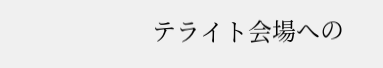テライト会場への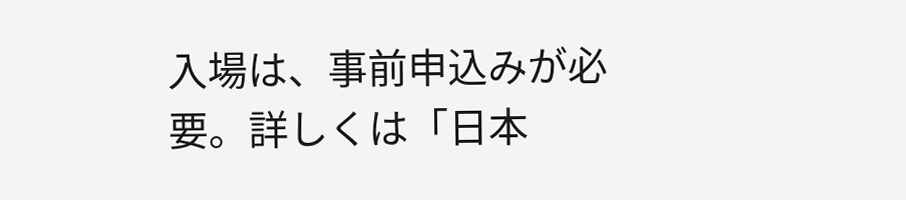入場は、事前申込みが必要。詳しくは「日本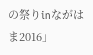の祭りinながはま2016」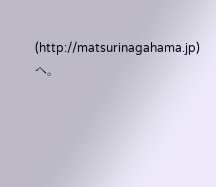(http://matsurinagahama.jp)へ。